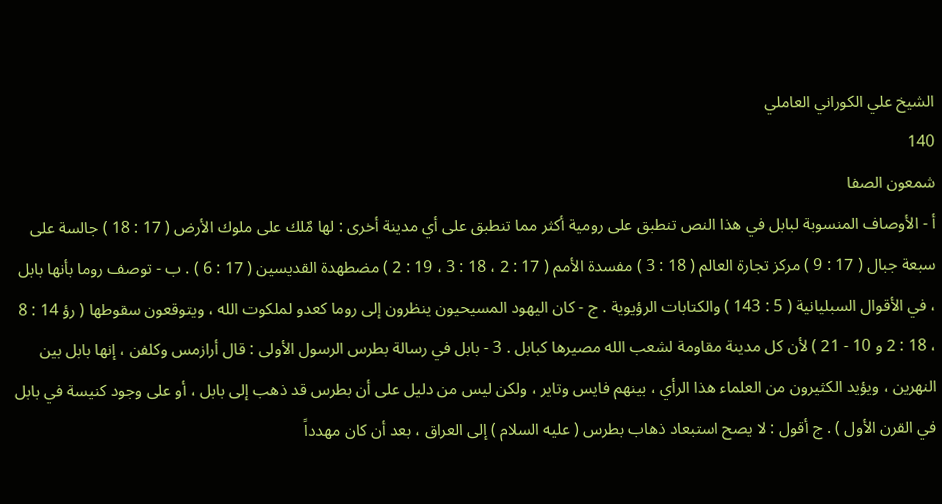الشيخ علي الكوراني العاملي
140
شمعون الصفا
أ - الأوصاف المنسوبة لبابل في هذا النص تنطبق على رومية أكثر مما تنطبق على أي مدينة أخرى : لها مٌلك على ملوك الأرض ( 17 : 18 ) جالسة على سبعة جبال ( 17 : 9 ) مركز تجارة العالم ( 18 : 3 ) مفسدة الأمم ( 17 : 2 ، 18 : 3 ، 19 : 2 ) مضطهدة القديسين ( 17 : 6 ) . ب - توصف روما بأنها بابل ، في الأقوال السبليانية ( 5 : 143 ) والكتابات الرؤيوية . ج - كان اليهود المسيحيون ينظرون إلى روما كعدو لملكوت الله ، ويتوقعون سقوطها ( رؤ 14 : 8 ، 18 : 2 و 10 - 21 ) لأن كل مدينة مقاومة لشعب الله مصيرها كبابل . 3 - بابل في رسالة بطرس الرسول الأولى : قال أرازمس وكلفن ، إنها بابل بين النهرين ، ويؤيد الكثيرون من العلماء هذا الرأي ، بينهم فايس وتاير ، ولكن ليس من دليل على أن بطرس قد ذهب إلى بابل ، أو على وجود كنيسة في بابل في القرن الأول ) . ج أقول : لا يصح استبعاد ذهاب بطرس ( عليه السلام ) إلى العراق ، بعد أن كان مهدداً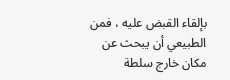بإلقاء القبض عليه ، فمن الطبيعي أن يبحث عن مكان خارج سلطة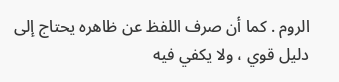الروم . كما أن صرف اللفظ عن ظاهره يحتاج إلى دليل قوي ، ولا يكفي فيه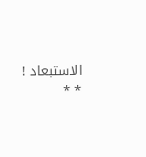الاستبعاد ! * *